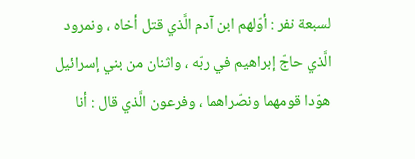لسبعة نفر : أوّلهم ابن آدم الَّذي قتل أخاه ، ونمرود الَّذي حاجّ إبراهيم في ربّه ، واثنان من بني إسرائيل هوّدا قومهما ونصّراهما ، وفرعون الَّذي قال : أنا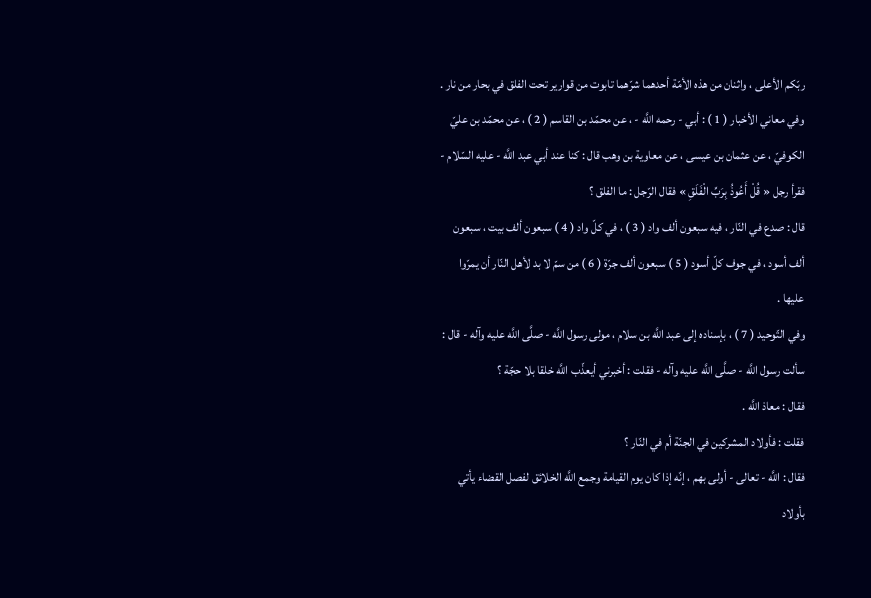ربّكم الأعلى ، واثنان من هذه الأمّة أحدهما شرّهما تابوت من قوارير تحت الفلق في بحار من نار .
وفي معاني الأخبار ( 1 ) : أبي - رحمه اللَّه - ، عن محمّد بن القاسم ( 2 ) ، عن محمّد بن عليّ الكوفيّ ، عن عثمان بن عيسى ، عن معاوية بن وهب قال : كنا عند أبي عبد اللَّه - عليه السّلام - فقرأ رجل « قُلْ أَعُوذُ بِرَبِّ الْفَلَقِ » فقال الرّجل : ما الفلق ؟
قال : صدع في النّار ، فيه سبعون ألف واد ( 3 ) ، في كلّ واد ( 4 ) سبعون ألف بيت ، سبعون ألف أسود ، في جوف كلّ أسود ( 5 ) سبعون ألف جرّة ( 6 ) من سمّ لا بد لأهل النّار أن يمرّوا عليها .
وفي التّوحيد ( 7 ) ، بإسناده إلى عبد اللَّه بن سلام ، مولى رسول اللَّه - صلَّى اللَّه عليه وآله - قال : سألت رسول اللَّه - صلَّى اللَّه عليه وآله - فقلت : أخبرني أيعذّب اللَّه خلقا بلا حجّة ؟
فقال : معاذ اللَّه .
فقلت : فأولاد المشركين في الجنّة أم في النّار ؟
فقال : اللَّه - تعالى - أولى بهم ، إنّه إذا كان يوم القيامة وجمع اللَّه الخلائق لفصل القضاء يأتي بأولاد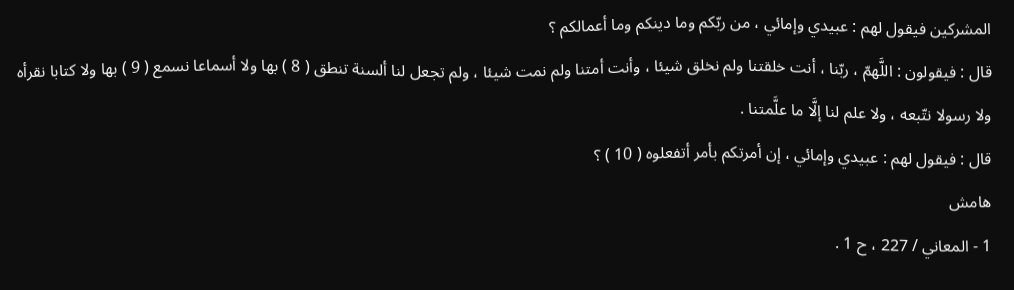المشركين فيقول لهم : عبيدي وإمائي ، من ربّكم وما دينكم وما أعمالكم ؟
قال : فيقولون : اللَّهمّ ، ربّنا ، أنت خلقتنا ولم نخلق شيئا ، وأنت أمتنا ولم نمت شيئا ، ولم تجعل لنا ألسنة تنطق ( 8 ) بها ولا أسماعا نسمع ( 9 ) بها ولا كتابا نقرأه ولا رسولا نتّبعه ، ولا علم لنا إلَّا ما علَّمتنا .
قال : فيقول لهم : عبيدي وإمائي ، إن أمرتكم بأمر أتفعلوه ( 10 ) ؟
هامش
1 - المعاني / 227 ، ح 1 .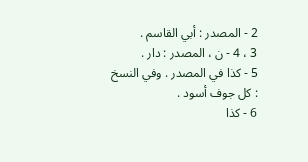2 - المصدر : أبي القاسم .
3 ، 4 - ن ، المصدر : دار .
5 - كذا في المصدر . وفي النسخ : كل جوف أسود .
6 - كذا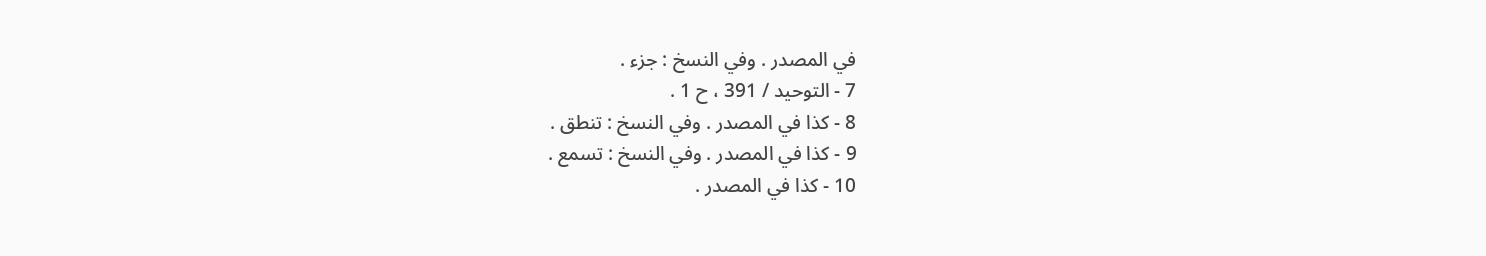في المصدر . وفي النسخ : جزء .
7 - التوحيد / 391 ، ح 1 .
8 - كذا في المصدر . وفي النسخ : تنطق .
9 - كذا في المصدر . وفي النسخ : تسمع .
10 - كذا في المصدر .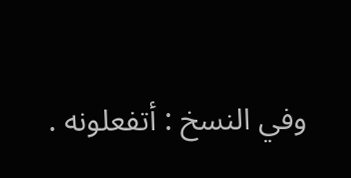وفي النسخ : أتفعلونه .